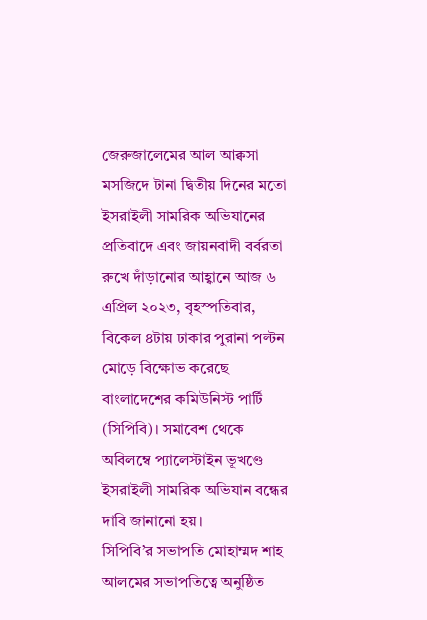জেরুজালেমের আল আক্বসা মসজিদে টানা দ্বিতীয় দিনের মতো ইসরাইলী সামরিক অভিযানের প্রতিবাদে এবং জায়নবাদী বর্বরতা রুখে দাঁড়ানোর আহ্বানে আজ ৬ এপ্রিল ২০২৩, বৃহস্পতিবার, বিকেল ৪টায় ঢাকার পুরানা পল্টন মোড়ে বিক্ষোভ করেছে বাংলাদেশের কমিউনিস্ট পার্টি (সিপিবি)। সমাবেশ থেকে অবিলম্বে প্যালেস্টাইন ভূখণ্ডে ইসরাইলী সামরিক অভিযান বন্ধের দাবি জানানো হয়।
সিপিবি’র সভাপতি মোহাম্মদ শাহ আলমের সভাপতিত্বে অনুষ্ঠিত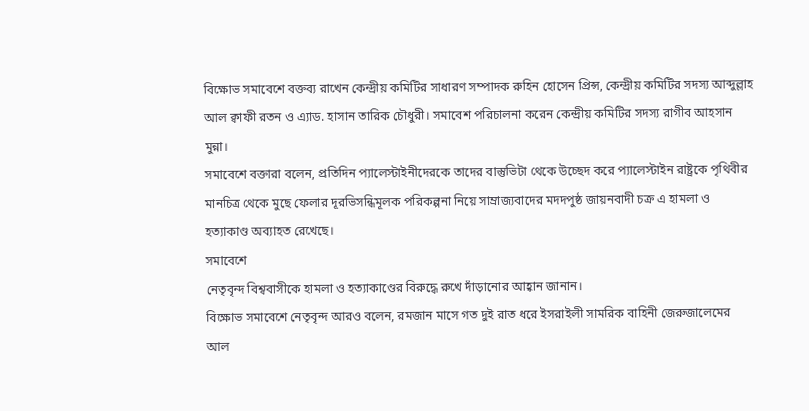বিক্ষোভ সমাবেশে বক্তব্য রাখেন কেন্দ্রীয় কমিটির সাধারণ সম্পাদক রুহিন হোসেন প্রিন্স, কেন্দ্রীয় কমিটির সদস্য আব্দুল্লাহ আল ক্বাফী রতন ও এ্যাড. হাসান তারিক চৌধুরী। সমাবেশ পরিচালনা করেন কেন্দ্রীয় কমিটির সদস্য রাগীব আহসান মুন্না।
সমাবেশে বক্তারা বলেন, প্রতিদিন প্যালেস্টাইনীদেরকে তাদের বাস্তুভিটা থেকে উচ্ছেদ করে প্যালেস্টাইন রাষ্ট্রকে পৃথিবীর মানচিত্র থেকে মুছে ফেলার দূরভিসন্ধিমূলক পরিকল্পনা নিয়ে সাম্রাজ্যবাদের মদদপুষ্ঠ জায়নবাদী চক্র এ হামলা ও হত্যাকাণ্ড অব্যাহত রেখেছে।
সমাবেশে
নেতৃবৃন্দ বিশ্ববাসীকে হামলা ও হত্যাকাণ্ডের বিরুদ্ধে রুখে দাঁড়ানোর আহ্বান জানান।
বিক্ষোভ সমাবেশে নেতৃবৃন্দ আরও বলেন, রমজান মাসে গত দুই রাত ধরে ইসরাইলী সামরিক বাহিনী জেরুজালেমের আল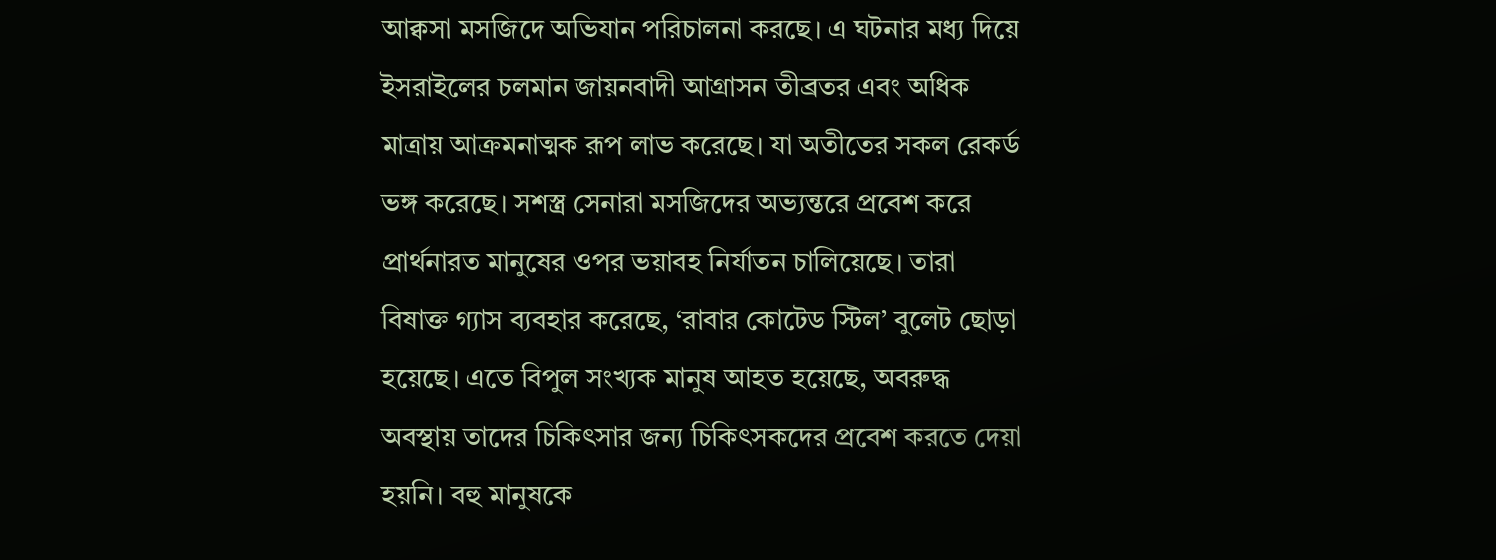আক্বসা মসজিদে অভিযান পরিচালনা করছে। এ ঘটনার মধ্য দিয়ে ইসরাইলের চলমান জায়নবাদী আগ্রাসন তীব্রতর এবং অধিক মাত্রায় আক্রমনাত্মক রূপ লাভ করেছে। যা অতীতের সকল রেকর্ড ভঙ্গ করেছে। সশস্ত্র সেনারা মসজিদের অভ্যন্তরে প্রবেশ করে প্রার্থনারত মানুষের ওপর ভয়াবহ নির্যাতন চালিয়েছে। তারা বিষাক্ত গ্যাস ব্যবহার করেছে, ‘রাবার কোটেড স্টিল’ বুলেট ছোড়া হয়েছে। এতে বিপুল সংখ্যক মানুষ আহত হয়েছে, অবরুদ্ধ অবস্থায় তাদের চিকিৎসার জন্য চিকিৎসকদের প্রবেশ করতে দেয়া হয়নি। বহু মানুষকে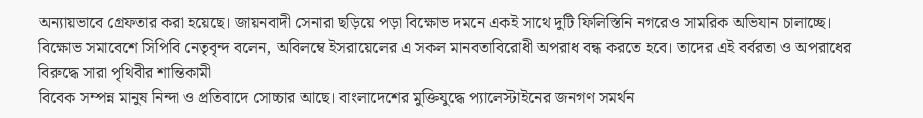অন্যায়ভাবে গ্রেফতার করা হয়েছে। জায়নবাদী সেনারা ছড়িয়ে পড়া বিক্ষোভ দমনে একই সাথে দুটি ফিলিস্তিনি নগরেও সামরিক অভিযান চালাচ্ছে।
বিক্ষোভ সমাবেশে সিপিবি নেতৃবৃন্দ বলেন, অবিলম্বে ইসরায়েলের এ সকল মানবতাবিরোধী অপরাধ বন্ধ করতে হবে। তাদের এই বর্বরতা ও অপরাধের বিরুদ্ধে সারা পৃথিবীর শান্তিকামী
বিবেক সম্পন্ন মানুষ নিন্দা ও প্রতিবাদে সোচ্চার আছে। বাংলাদেশের মুক্তিযুদ্ধে প্যালেস্টাইনের জনগণ সমর্থন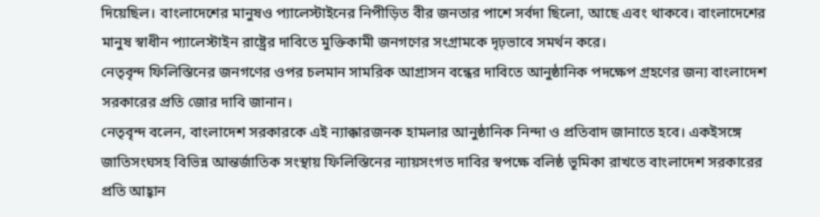দিয়েছিল। বাংলাদেশের মানুষও প্যালেস্টাইনের নিপীড়িত বীর জনতার পাশে সর্বদা ছিলো, আছে এবং থাকবে। বাংলাদেশের মানুষ স্বাধীন প্যালেস্টাইন রাষ্ট্রের দাবিতে মুক্তিকামী জনগণের সংগ্রামকে দৃঢ়ভাবে সমর্থন করে।
নেতৃবৃন্দ ফিলিস্তিনের জনগণের ওপর চলমান সামরিক আগ্রাসন বন্ধের দাবিতে আনুষ্ঠানিক পদক্ষেপ গ্রহণের জন্য বাংলাদেশ সরকারের প্রতি জোর দাবি জানান।
নেতৃবৃন্দ বলেন, বাংলাদেশ সরকারকে এই ন্যাক্কারজনক হামলার আনুষ্ঠানিক নিন্দা ও প্রতিবাদ জানাতে হবে। একইসঙ্গে জাতিসংঘসহ বিভিন্ন আন্তর্জাতিক সংস্থায় ফিলিস্তিনের ন্যায়সংগত দাবির স্বপক্ষে বলিষ্ঠ ভূমিকা রাখতে বাংলাদেশ সরকারের প্রতি আহ্বান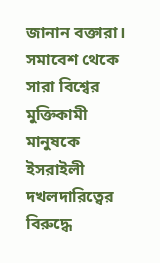জানান বক্তারা।
সমাবেশ থেকে সারা বিশ্বের মুক্তিকামী মানুষকে ইসরাইলী দখলদারিত্বের বিরুদ্ধে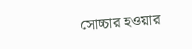সোচ্চার হওয়ার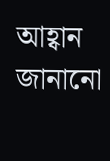আহ্বান জানানো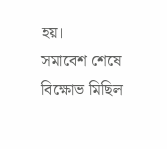হয়।
সমাবেশ শেষে বিক্ষোভ মিছিল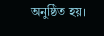অনুষ্ঠিত হয়।